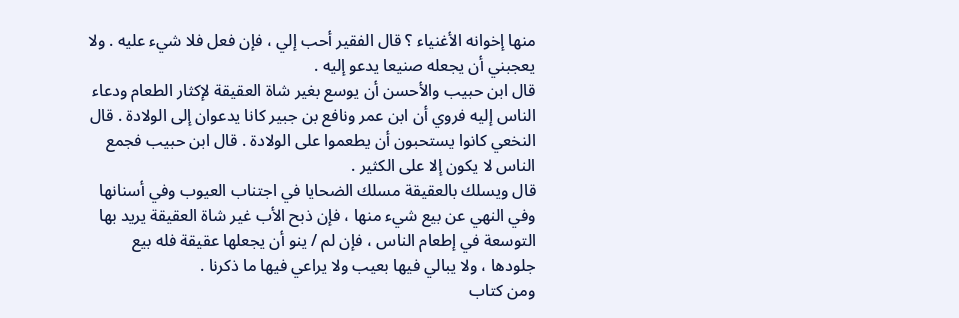منها إخوانه الأغنياء ؟ قال الفقير أحب إلي ، فإن فعل فلا شيء عليه . ولا يعجبني أن يجعله صنيعا يدعو إليه .
قال ابن حبيب والأحسن أن يوسع بغير شاة العقيقة لإكثار الطعام ودعاء الناس إليه فروي أن ابن عمر ونافع بن جبير كانا يدعوان إلى الولادة . قال النخعي كانوا يستحبون أن يطعموا على الولادة . قال ابن حبيب فجمع الناس لا يكون إلا على الكثير .
قال ويسلك بالعقيقة مسلك الضحايا في اجتناب العيوب وفي أسنانها وفي النهي عن بيع شيء منها ، فإن ذبح الأب غير شاة العقيقة يريد بها التوسعة في إطعام الناس ، فإن لم / ينو أن يجعلها عقيقة فله بيع جلودها ، ولا يبالي فيها بعيب ولا يراعي فيها ما ذكرنا .
ومن كتاب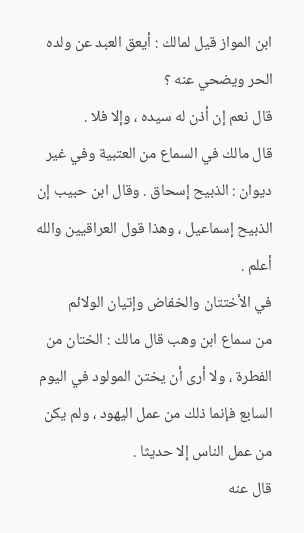ابن المواز قيل لمالك : أيعق العبد عن ولده الحر ويضحي عنه ؟
قال نعم إن أذن له سيده ، وإلا فلا .
قال مالك في السماع من العتبية وفي غير ديوان : الذبيح إسحاق . وقال ابن حبيب إن الذبيح إسماعيل ، وهذا قول العراقيين والله أعلم .
في الأختتان والخفاض وإتيان الولائم
من سماع ابن وهب قال مالك : الختان من الفطرة ، ولا أرى أن يختن المولود في اليوم السابع فإنما ذلك من عمل اليهود ، ولم يكن من عمل الناس إلا حديثا .
قال عنه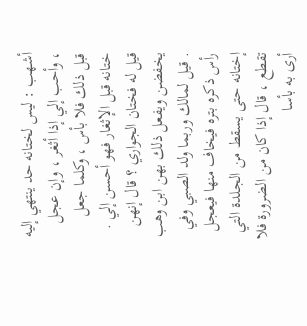أشهب : ليس لختانه حد ينتهي إليه ، وأحب إلي إذا أثغر ، وإن عجل قبل ذلك فلا بأس ، وكلما جعل ختانه قبل الإثغار فهو أحسن إلي . قيل له فختان الجواري ؟ قال إنهن يخفضن ويفعل ذلك بهن ابن وهب . قيل لمالك وربما ولد الصبي وفي رأس ذكره بتره فيخاف منها فيعجل إختانه حتى يسقط من الجلدة التي تقطع ، قال إذا كان من الضرورة فلا أرى به بأسا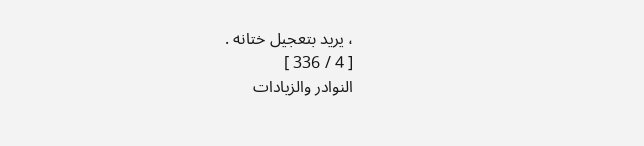، يريد بتعجيل ختانه .
[ 4 / 336 ]
النوادر والزيادات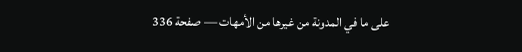على ما في المدونة من غيرها من الأمهات — صفحة 336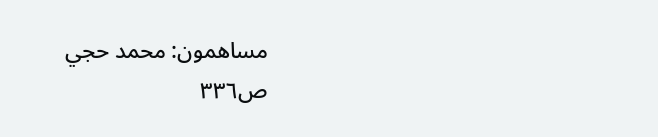مساهمون: محمد حجي
ص٣٣٦